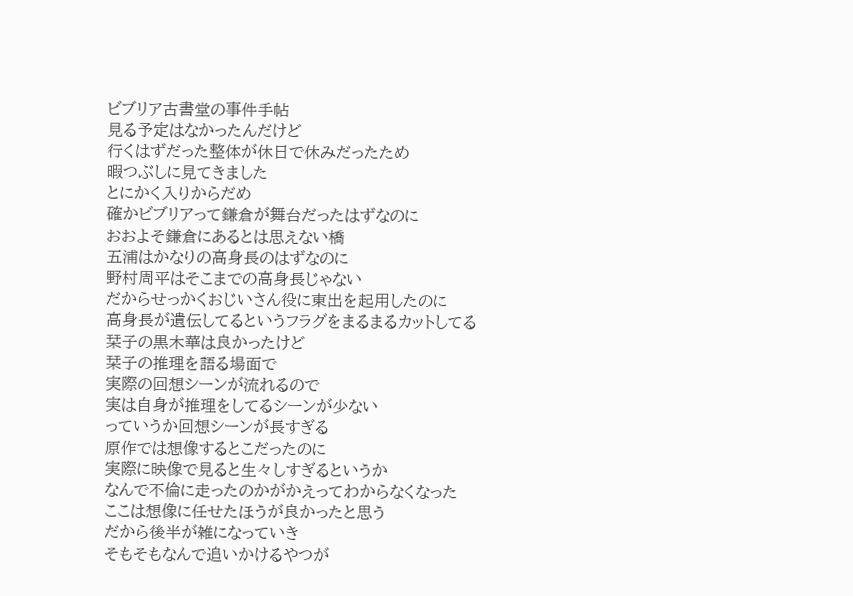ビブリア古書堂の事件手帖
見る予定はなかったんだけど
行くはずだった整体が休日で休みだったため
暇つぶしに見てきました
とにかく入りからだめ
確かビブリアって鎌倉が舞台だったはずなのに
おおよそ鎌倉にあるとは思えない橋
五浦はかなりの高身長のはずなのに
野村周平はそこまでの高身長じゃない
だからせっかくおじいさん役に東出を起用したのに
高身長が遺伝してるというフラグをまるまるカットしてる
栞子の黒木華は良かったけど
栞子の推理を語る場面で
実際の回想シーンが流れるので
実は自身が推理をしてるシーンが少ない
っていうか回想シーンが長すぎる
原作では想像するとこだったのに
実際に映像で見ると生々しすぎるというか
なんで不倫に走ったのかがかえってわからなくなった
ここは想像に任せたほうが良かったと思う
だから後半が雑になっていき
そもそもなんで追いかけるやつが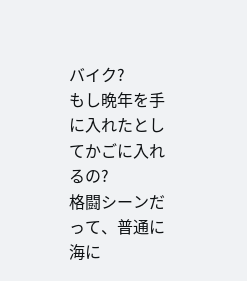バイク?
もし晩年を手に入れたとしてかごに入れるの?
格闘シーンだって、普通に海に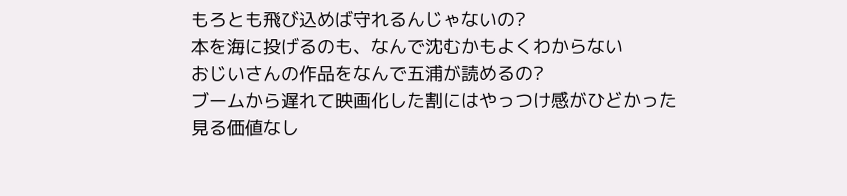もろとも飛び込めば守れるんじゃないの?
本を海に投げるのも、なんで沈むかもよくわからない
おじいさんの作品をなんで五浦が読めるの?
ブームから遅れて映画化した割にはやっつけ感がひどかった
見る価値なし